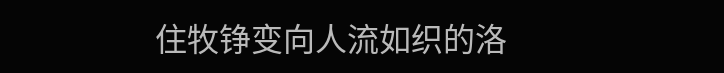住牧铮变向人流如织的洛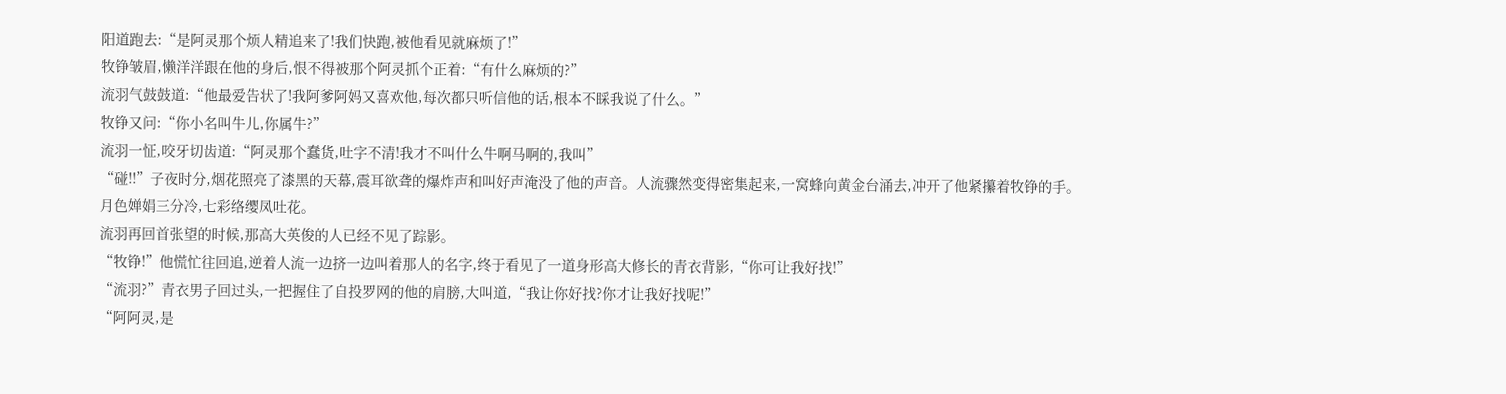阳道跑去:“是阿灵那个烦人精追来了!我们快跑,被他看见就麻烦了!”
牧铮皱眉,懒洋洋跟在他的身后,恨不得被那个阿灵抓个正着:“有什么麻烦的?”
流羽气鼓鼓道:“他最爱告状了!我阿爹阿妈又喜欢他,每次都只听信他的话,根本不睬我说了什么。”
牧铮又问:“你小名叫牛儿,你属牛?”
流羽一怔,咬牙切齿道:“阿灵那个蠢货,吐字不清!我才不叫什么牛啊马啊的,我叫”
“碰!!”子夜时分,烟花照亮了漆黑的天幕,震耳欲聋的爆炸声和叫好声淹没了他的声音。人流骤然变得密集起来,一窝蜂向黄金台涌去,冲开了他紧攥着牧铮的手。
月色婵娟三分冷,七彩络缨凤吐花。
流羽再回首张望的时候,那高大英俊的人已经不见了踪影。
“牧铮!”他慌忙往回追,逆着人流一边挤一边叫着那人的名字,终于看见了一道身形高大修长的青衣背影,“你可让我好找!”
“流羽?”青衣男子回过头,一把握住了自投罗网的他的肩膀,大叫道,“我让你好找?你才让我好找呢!”
“阿阿灵,是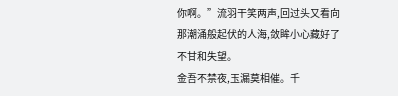你啊。”流羽干笑两声,回过头又看向那潮涌般起伏的人海,敛眸小心藏好了不甘和失望。
金吾不禁夜,玉漏莫相催。千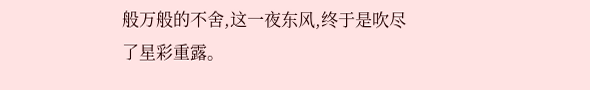般万般的不舍,这一夜东风,终于是吹尽了星彩重露。